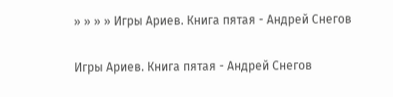» » » » Игры Ариев. Книга пятая - Андрей Снегов

Игры Ариев. Книга пятая - Андрей Снегов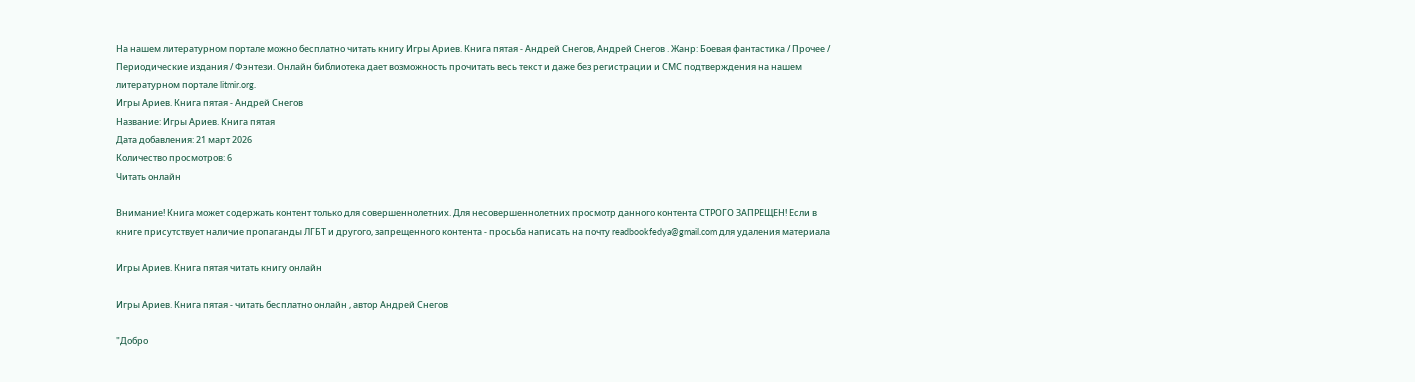На нашем литературном портале можно бесплатно читать книгу Игры Ариев. Книга пятая - Андрей Снегов, Андрей Снегов . Жанр: Боевая фантастика / Прочее / Периодические издания / Фэнтези. Онлайн библиотека дает возможность прочитать весь текст и даже без регистрации и СМС подтверждения на нашем литературном портале litmir.org.
Игры Ариев. Книга пятая - Андрей Снегов
Название: Игры Ариев. Книга пятая
Дата добавления: 21 март 2026
Количество просмотров: 6
Читать онлайн

Внимание! Книга может содержать контент только для совершеннолетних. Для несовершеннолетних просмотр данного контента СТРОГО ЗАПРЕЩЕН! Если в книге присутствует наличие пропаганды ЛГБТ и другого, запрещенного контента - просьба написать на почту readbookfedya@gmail.com для удаления материала

Игры Ариев. Книга пятая читать книгу онлайн

Игры Ариев. Книга пятая - читать бесплатно онлайн , автор Андрей Снегов

"Добро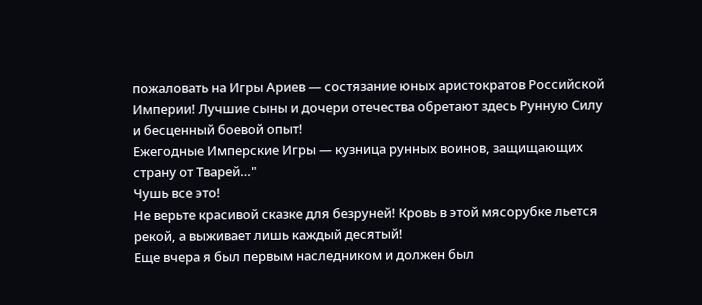пожаловать на Игры Ариев — состязание юных аристократов Российской Империи! Лучшие сыны и дочери отечества обретают здесь Рунную Силу и бесценный боевой опыт!
Ежегодные Имперские Игры — кузница рунных воинов, защищающих страну от Тварей…"
Чушь все это!
Не верьте красивой сказке для безруней! Кровь в этой мясорубке льется рекой, а выживает лишь каждый десятый!
Еще вчера я был первым наследником и должен был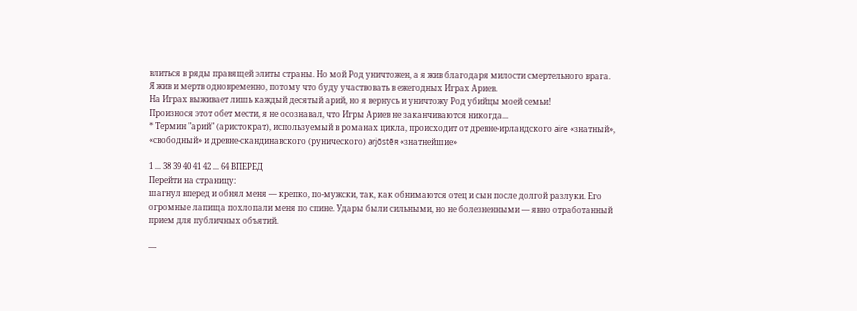влиться в ряды правящей элиты страны. Но мой Род уничтожен, а я жив благодаря милости смертельного врага.
Я жив и мертв одновременно, потому что буду участвовать в ежегодных Играх Ариев.
На Играх выживает лишь каждый десятый арий, но я вернусь и уничтожу Род убийцы моей семьи!
Произнося этот обет мести, я не осознавал, что Игры Ариев не заканчиваются никогда...
* Термин "арий" (аристократ), используемый в романах цикла, происходит от древне-ирландского aire «знатный», «свободный» и древне-скандинавского (рунического) arjōstēʀ «знатнейшие»

1 ... 38 39 40 41 42 ... 64 ВПЕРЕД
Перейти на страницу:
шагнул вперед и обнял меня — крепко, по-мужски, так, как обнимаются отец и сын после долгой разлуки. Его огромные лапища похлопали меня по спине. Удары были сильными, но не болезненными — явно отработанный прием для публичных объятий.

—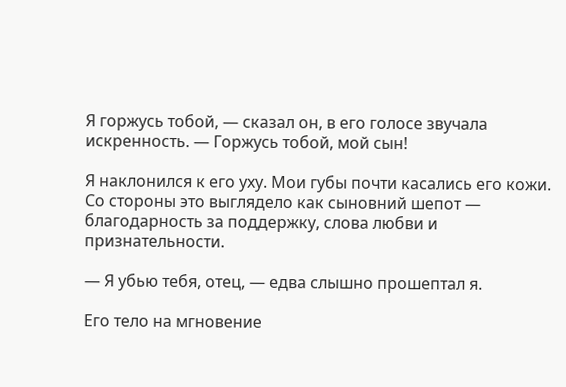Я горжусь тобой, — сказал он, в его голосе звучала искренность. — Горжусь тобой, мой сын!

Я наклонился к его уху. Мои губы почти касались его кожи. Со стороны это выглядело как сыновний шепот — благодарность за поддержку, слова любви и признательности.

— Я убью тебя, отец, — едва слышно прошептал я.

Его тело на мгновение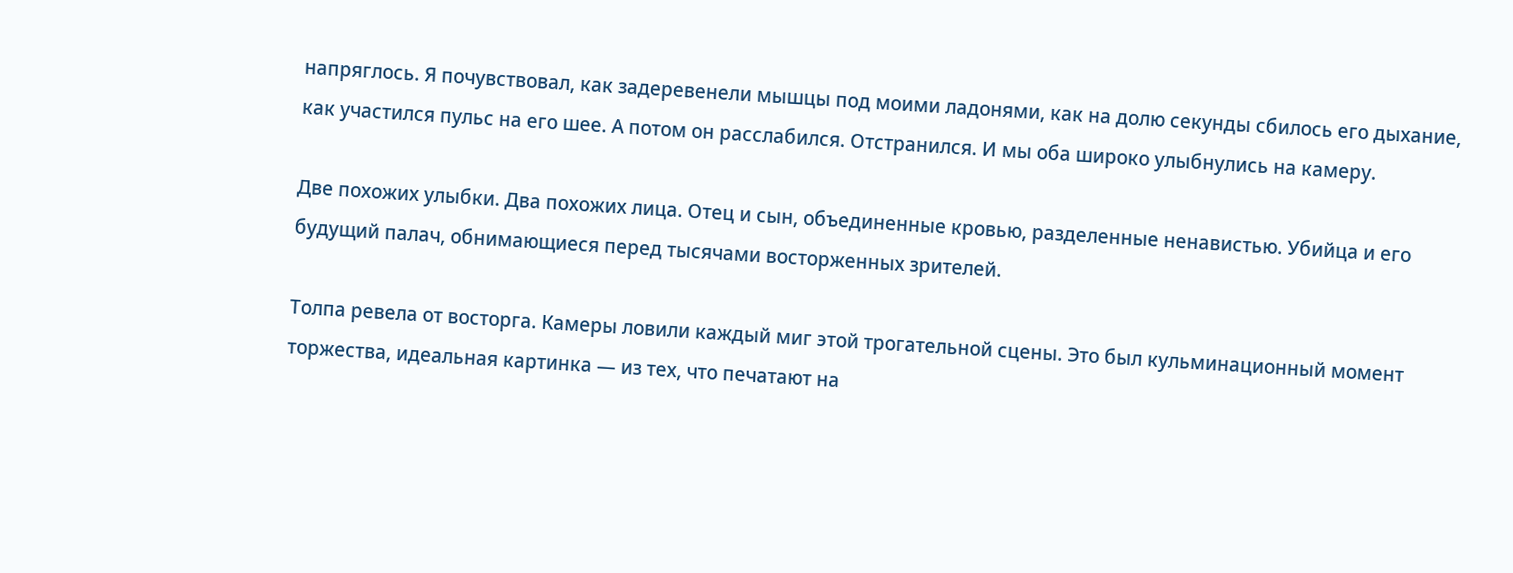напряглось. Я почувствовал, как задеревенели мышцы под моими ладонями, как на долю секунды сбилось его дыхание, как участился пульс на его шее. А потом он расслабился. Отстранился. И мы оба широко улыбнулись на камеру.

Две похожих улыбки. Два похожих лица. Отец и сын, объединенные кровью, разделенные ненавистью. Убийца и его будущий палач, обнимающиеся перед тысячами восторженных зрителей.

Толпа ревела от восторга. Камеры ловили каждый миг этой трогательной сцены. Это был кульминационный момент торжества, идеальная картинка — из тех, что печатают на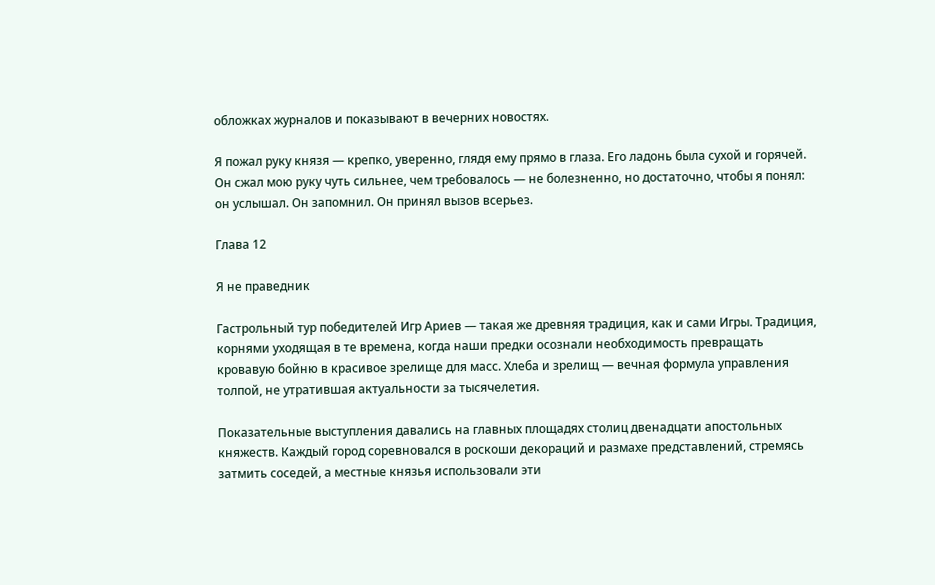обложках журналов и показывают в вечерних новостях.

Я пожал руку князя — крепко, уверенно, глядя ему прямо в глаза. Его ладонь была сухой и горячей. Он сжал мою руку чуть сильнее, чем требовалось — не болезненно, но достаточно, чтобы я понял: он услышал. Он запомнил. Он принял вызов всерьез.

Глава 12

Я не праведник

Гастрольный тур победителей Игр Ариев — такая же древняя традиция, как и сами Игры. Традиция, корнями уходящая в те времена, когда наши предки осознали необходимость превращать кровавую бойню в красивое зрелище для масс. Хлеба и зрелищ — вечная формула управления толпой, не утратившая актуальности за тысячелетия.

Показательные выступления давались на главных площадях столиц двенадцати апостольных княжеств. Каждый город соревновался в роскоши декораций и размахе представлений, стремясь затмить соседей, а местные князья использовали эти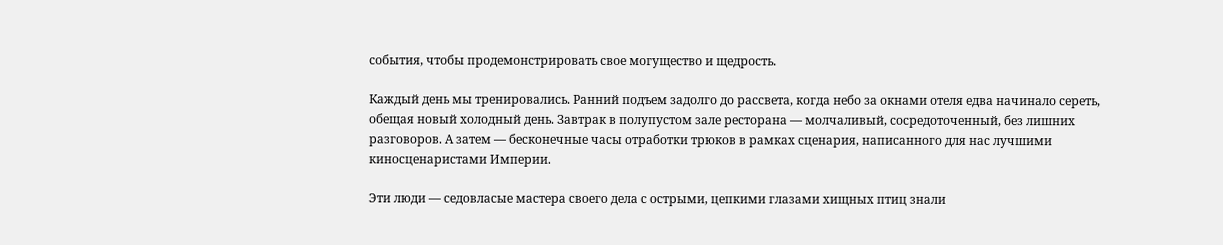события, чтобы продемонстрировать свое могущество и щедрость.

Каждый день мы тренировались. Ранний подъем задолго до рассвета, когда небо за окнами отеля едва начинало сереть, обещая новый холодный день. Завтрак в полупустом зале ресторана — молчаливый, сосредоточенный, без лишних разговоров. А затем — бесконечные часы отработки трюков в рамках сценария, написанного для нас лучшими киносценаристами Империи.

Эти люди — седовласые мастера своего дела с острыми, цепкими глазами хищных птиц знали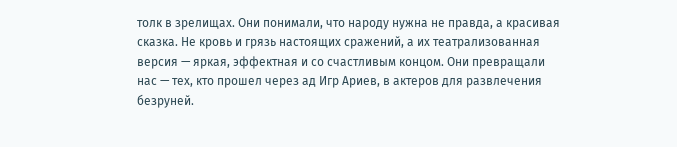толк в зрелищах. Они понимали, что народу нужна не правда, а красивая сказка. Не кровь и грязь настоящих сражений, а их театрализованная версия — яркая, эффектная и со счастливым концом. Они превращали нас — тех, кто прошел через ад Игр Ариев, в актеров для развлечения безруней.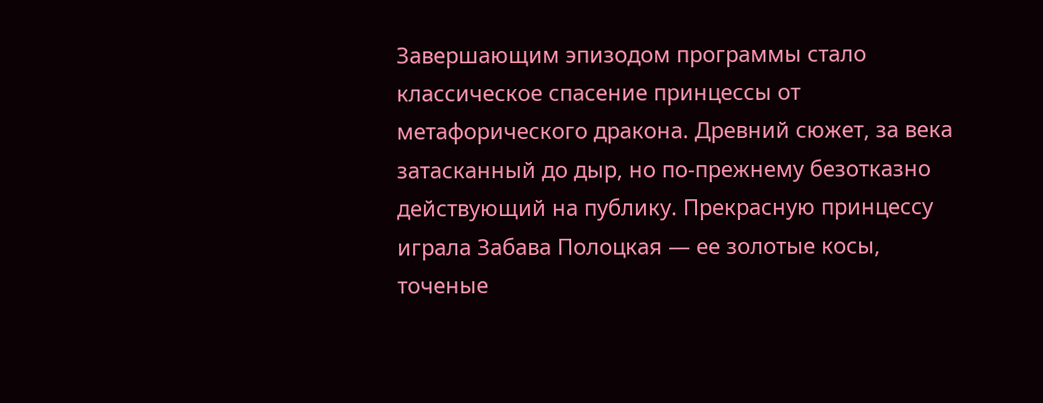Завершающим эпизодом программы стало классическое спасение принцессы от метафорического дракона. Древний сюжет, за века затасканный до дыр, но по-прежнему безотказно действующий на публику. Прекрасную принцессу играла Забава Полоцкая — ее золотые косы, точеные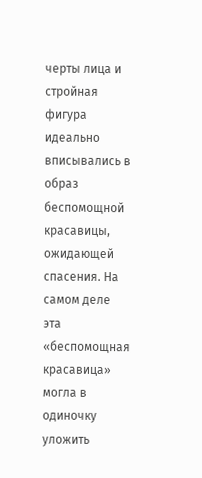черты лица и стройная фигура идеально вписывались в образ беспомощной красавицы, ожидающей спасения. На самом деле эта «беспомощная красавица» могла в одиночку уложить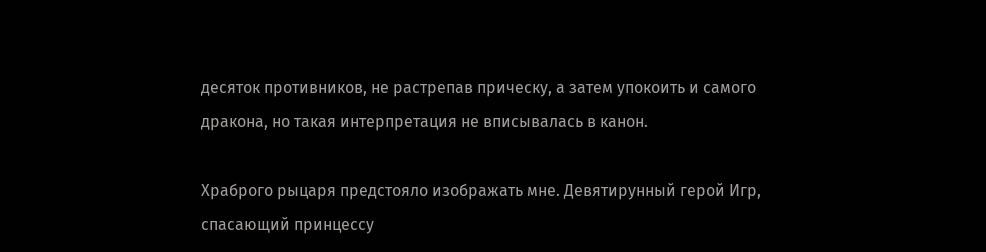десяток противников, не растрепав прическу, а затем упокоить и самого дракона, но такая интерпретация не вписывалась в канон.

Храброго рыцаря предстояло изображать мне. Девятирунный герой Игр, спасающий принцессу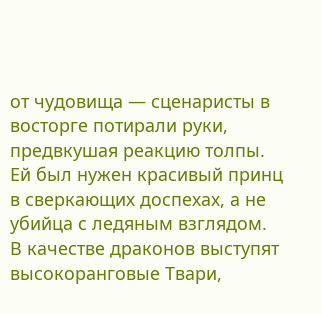от чудовища — сценаристы в восторге потирали руки, предвкушая реакцию толпы. Ей был нужен красивый принц в сверкающих доспехах, а не убийца с ледяным взглядом. В качестве драконов выступят высокоранговые Твари,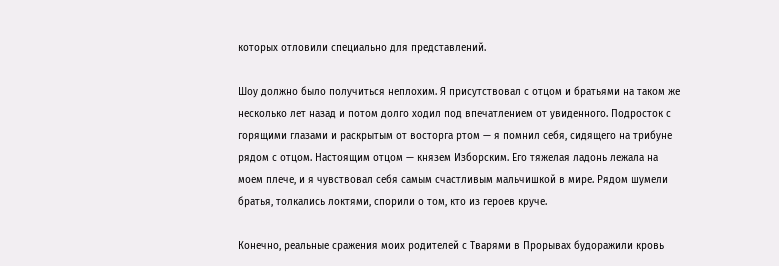которых отловили специально для представлений.

Шоу должно было получиться неплохим. Я присутствовал с отцом и братьями на таком же несколько лет назад и потом долго ходил под впечатлением от увиденного. Подросток с горящими глазами и раскрытым от восторга ртом — я помнил себя, сидящего на трибуне рядом с отцом. Настоящим отцом — князем Изборским. Его тяжелая ладонь лежала на моем плече, и я чувствовал себя самым счастливым мальчишкой в мире. Рядом шумели братья, толкались локтями, спорили о том, кто из героев круче.

Конечно, реальные сражения моих родителей с Тварями в Прорывах будоражили кровь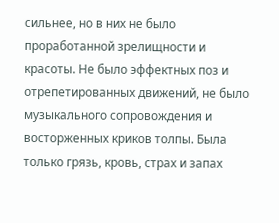сильнее, но в них не было проработанной зрелищности и красоты. Не было эффектных поз и отрепетированных движений, не было музыкального сопровождения и восторженных криков толпы. Была только грязь, кровь, страх и запах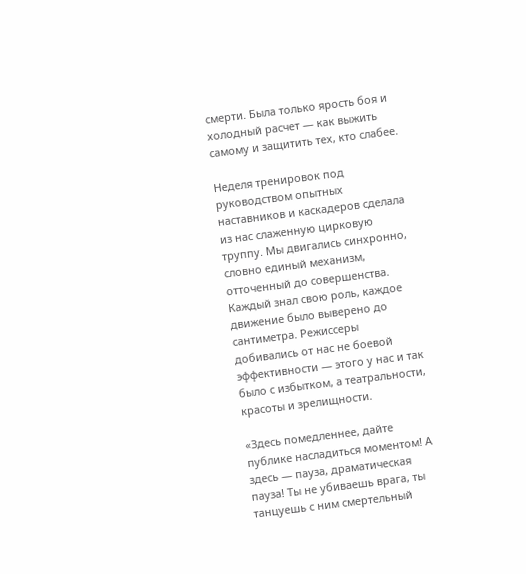смерти. Была только ярость боя и холодный расчет — как выжить самому и защитить тех, кто слабее.

Неделя тренировок под руководством опытных наставников и каскадеров сделала из нас слаженную цирковую труппу. Мы двигались синхронно, словно единый механизм, отточенный до совершенства. Каждый знал свою роль, каждое движение было выверено до сантиметра. Режиссеры добивались от нас не боевой эффективности — этого у нас и так было с избытком, а театральности, красоты и зрелищности.

«Здесь помедленнее, дайте публике насладиться моментом! А здесь — пауза, драматическая пауза! Ты не убиваешь врага, ты танцуешь с ним смертельный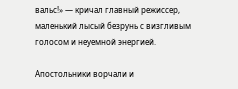вальс!» — кричал главный режиссер, маленький лысый безрунь с визгливым голосом и неуемной энергией.

Апостольники ворчали и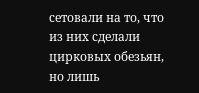сетовали на то, что из них сделали цирковых обезьян, но лишь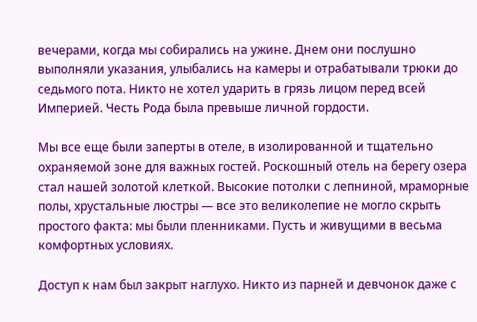вечерами, когда мы собирались на ужине. Днем они послушно выполняли указания, улыбались на камеры и отрабатывали трюки до седьмого пота. Никто не хотел ударить в грязь лицом перед всей Империей. Честь Рода была превыше личной гордости.

Мы все еще были заперты в отеле, в изолированной и тщательно охраняемой зоне для важных гостей. Роскошный отель на берегу озера стал нашей золотой клеткой. Высокие потолки с лепниной, мраморные полы, хрустальные люстры — все это великолепие не могло скрыть простого факта: мы были пленниками. Пусть и живущими в весьма комфортных условиях.

Доступ к нам был закрыт наглухо. Никто из парней и девчонок даже с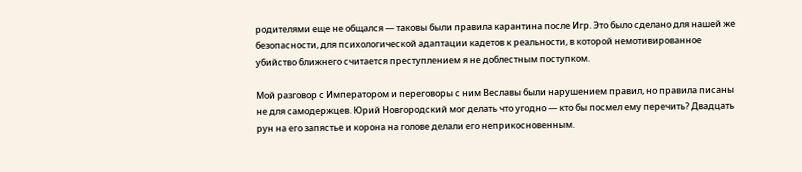родителями еще не общался — таковы были правила карантина после Игр. Это было сделано для нашей же безопасности, для психологической адаптации кадетов к реальности, в которой немотивированное убийство ближнего считается преступлением я не доблестным поступком.

Мой разговор с Императором и переговоры с ним Веславы были нарушением правил, но правила писаны не для самодержцев. Юрий Новгородский мог делать что угодно — кто бы посмел ему перечить? Двадцать рун на его запястье и корона на голове делали его неприкосновенным.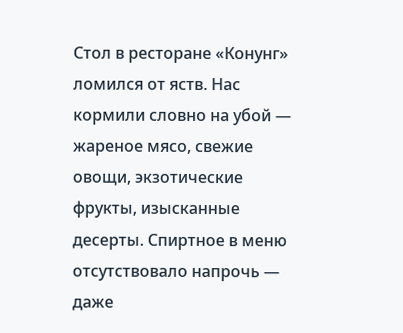Стол в ресторане «Конунг» ломился от яств. Нас кормили словно на убой — жареное мясо, свежие овощи, экзотические фрукты, изысканные десерты. Спиртное в меню отсутствовало напрочь — даже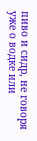пиво и сидр, не говоря уже о водке или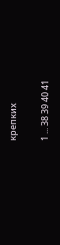крепких

1 ... 38 39 40 41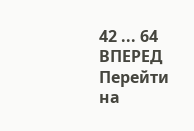42 ... 64 ВПЕРЕД
Перейти на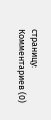страницу:
Комментариев (0)